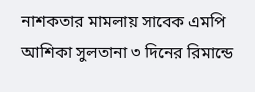নাশকতার মামলায় সাবেক এমপি আশিকা সুলতানা ৩ দিনের রিমান্ডে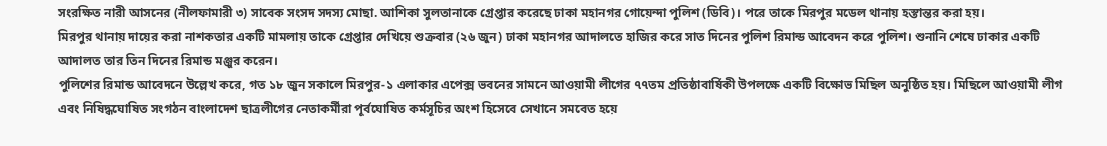সংরক্ষিত নারী আসনের (নীলফামারী ৩) সাবেক সংসদ সদস্য মোছা. আশিকা সুলতানাকে গ্রেপ্তার করেছে ঢাকা মহানগর গোয়েন্দা পুলিশ (ডিবি)। পরে তাকে মিরপুর মডেল থানায় হস্তান্তর করা হয়।
মিরপুর থানায় দায়ের করা নাশকতার একটি মামলায় তাকে গ্রেপ্তার দেখিয়ে শুক্রবার (২৬ জুন) ঢাকা মহানগর আদালতে হাজির করে সাত দিনের পুলিশ রিমান্ড আবেদন করে পুলিশ। শুনানি শেষে ঢাকার একটি আদালত তার তিন দিনের রিমান্ড মঞ্জুর করেন।
পুলিশের রিমান্ড আবেদনে উল্লেখ করে, গত ১৮ জুন সকালে মিরপুর-১ এলাকার এপেক্স ভবনের সামনে আওয়ামী লীগের ৭৭তম প্রতিষ্ঠাবার্ষিকী উপলক্ষে একটি বিক্ষোভ মিছিল অনুষ্ঠিত হয়। মিছিলে আওয়ামী লীগ এবং নিষিদ্ধঘোষিত সংগঠন বাংলাদেশ ছাত্রলীগের নেতাকর্মীরা পূর্বঘোষিত কর্মসূচির অংশ হিসেবে সেখানে সমবেত হয়ে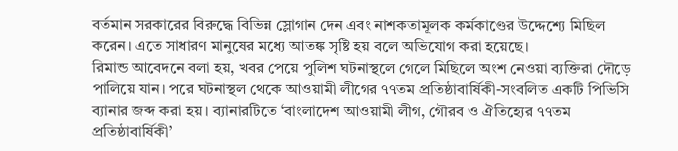বর্তমান সরকারের বিরুদ্ধে বিভিন্ন স্লোগান দেন এবং নাশকতামূলক কর্মকাণ্ডের উদ্দেশ্যে মিছিল করেন। এতে সাধারণ মানুষের মধ্যে আতঙ্ক সৃষ্টি হয় বলে অভিযোগ করা হয়েছে।
রিমান্ড আবেদনে বলা হয়, খবর পেয়ে পুলিশ ঘটনাস্থলে গেলে মিছিলে অংশ নেওয়া ব্যক্তিরা দৌড়ে পালিয়ে যান। পরে ঘটনাস্থল থেকে আওয়ামী লীগের ৭৭তম প্রতিষ্ঠাবার্ষিকী-সংবলিত একটি পিভিসি ব্যানার জব্দ করা হয়। ব্যানারটিতে ‘বাংলাদেশ আওয়ামী লীগ, গৌরব ও ঐতিহ্যের ৭৭তম প্রতিষ্ঠাবার্ষিকী’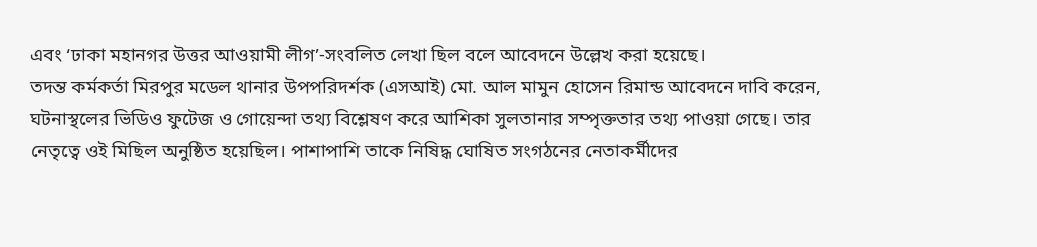এবং ‘ঢাকা মহানগর উত্তর আওয়ামী লীগ’-সংবলিত লেখা ছিল বলে আবেদনে উল্লেখ করা হয়েছে।
তদন্ত কর্মকর্তা মিরপুর মডেল থানার উপপরিদর্শক (এসআই) মো. আল মামুন হোসেন রিমান্ড আবেদনে দাবি করেন, ঘটনাস্থলের ভিডিও ফুটেজ ও গোয়েন্দা তথ্য বিশ্লেষণ করে আশিকা সুলতানার সম্পৃক্ততার তথ্য পাওয়া গেছে। তার নেতৃত্বে ওই মিছিল অনুষ্ঠিত হয়েছিল। পাশাপাশি তাকে নিষিদ্ধ ঘোষিত সংগঠনের নেতাকর্মীদের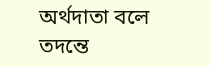অর্থদাতা বলে তদন্তে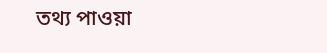তথ্য পাওয়া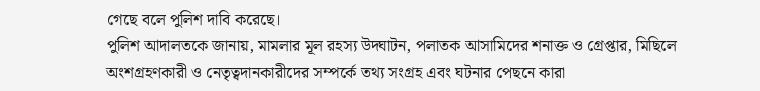গেছে বলে পুলিশ দাবি করেছে।
পুলিশ আদালতকে জানায়, মামলার মূল রহস্য উদ্ঘাটন, পলাতক আসামিদের শনাক্ত ও গ্রেপ্তার, মিছিলে অংশগ্রহণকারী ও নেতৃত্বদানকারীদের সম্পর্কে তথ্য সংগ্রহ এবং ঘটনার পেছনে কারা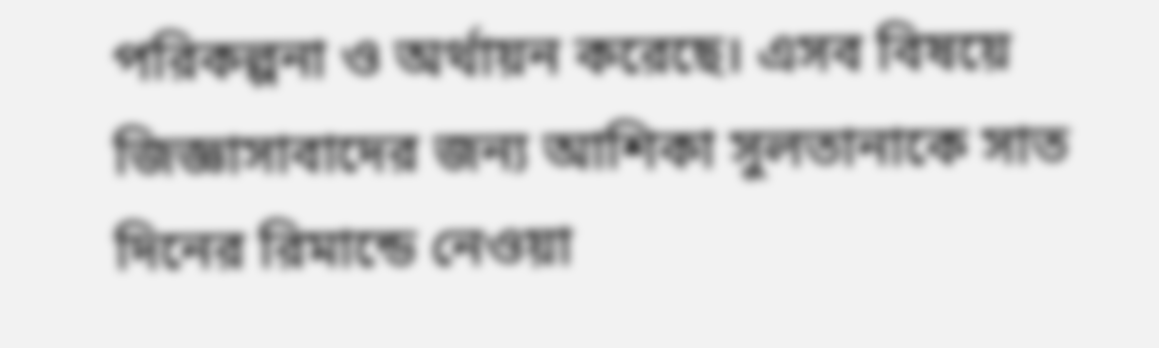পরিকল্পনা ও অর্থায়ন করেছে। এসব বিষয়ে জিজ্ঞাসাবাদের জন্য আশিকা সুলতানাকে সাত দিনের রিমান্ডে নেওয়া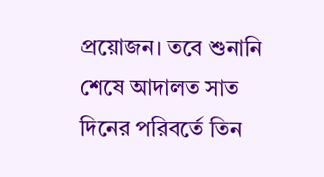প্রয়োজন। তবে শুনানি শেষে আদালত সাত দিনের পরিবর্তে তিন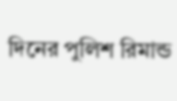দিনের পুলিশ রিমান্ড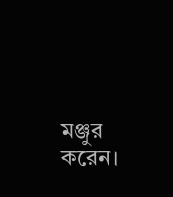মঞ্জুর করেন।